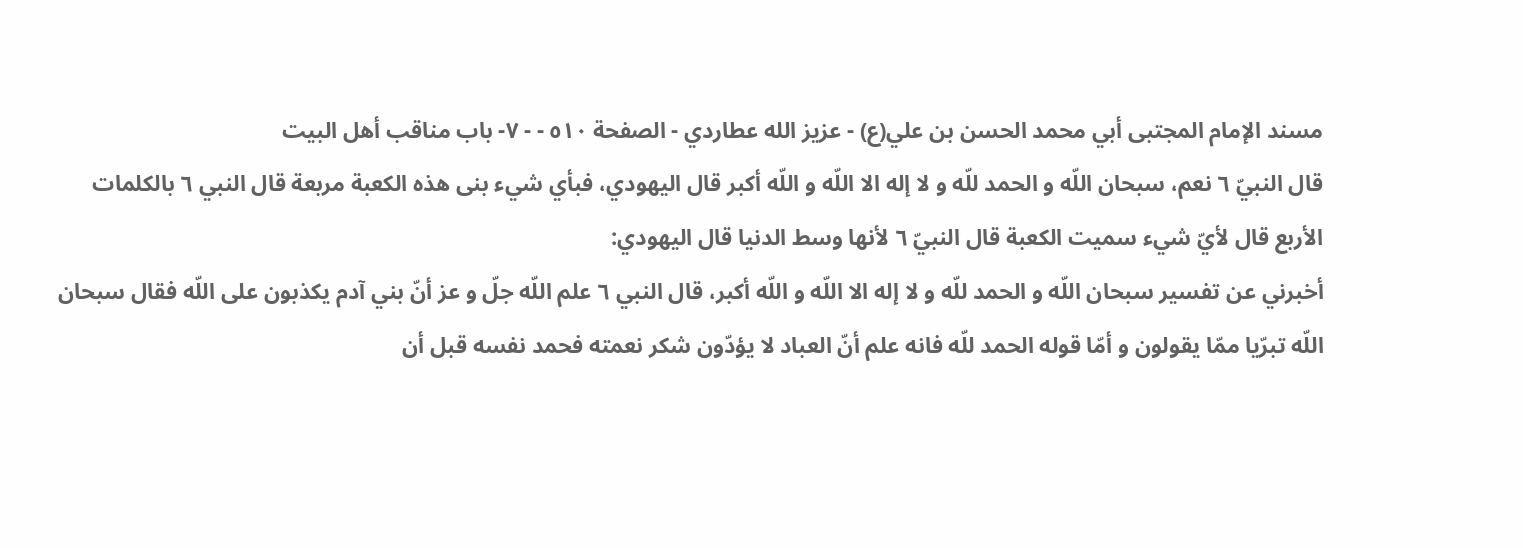مسند الإمام المجتبى أبي محمد الحسن بن علي(ع) - عزيز الله عطاردي - الصفحة ٥١٠ - - ٧- باب مناقب أهل البيت
قال النبيّ ٦ نعم، سبحان اللّه و الحمد للّه و لا إله الا اللّه و اللّه أكبر قال اليهودي، فبأي شيء بنى هذه الكعبة مربعة قال النبي ٦ بالكلمات الأربع قال لأيّ شيء سميت الكعبة قال النبيّ ٦ لأنها وسط الدنيا قال اليهودي:
أخبرني عن تفسير سبحان اللّه و الحمد للّه و لا إله الا اللّه و اللّه أكبر، قال النبي ٦ علم اللّه جلّ و عز أنّ بني آدم يكذبون على اللّه فقال سبحان اللّه تبرّيا ممّا يقولون و أمّا قوله الحمد للّه فانه علم أنّ العباد لا يؤدّون شكر نعمته فحمد نفسه قبل أن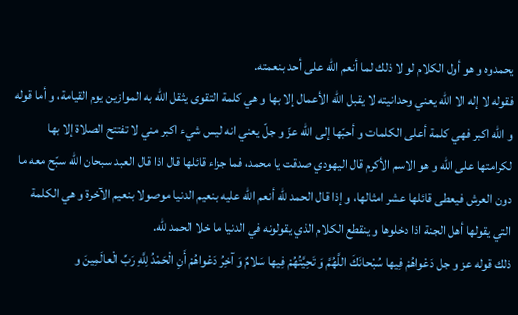يحمدوه و هو أول الكلام لو لا ذلك لما أنعم اللّه على أحد بنعمته.
فقوله لا إله الا اللّه يعني وحدانيته لا يقبل اللّه الأعمال إلا بها و هي كلمة التقوى يثقل اللّه به الموازين يوم القيامة، و أما قوله و اللّه اكبر فهي كلمة أعلى الكلمات و أحبّها إلى اللّه عزّ و جلّ يعني انه ليس شيء اكبر مني لا تفتتح الصلاة إلا بها لكرامتها على اللّه و هو الاسم الأكرم قال اليهودي صدقت يا محمد، فما جزاء قائلها قال اذا قال العبد سبحان اللّه سبّح معه ما دون العرش فيعطى قائلها عشر امثالها، و إذا قال الحمد للّه أنعم اللّه عليه بنعيم الدنيا موصولا بنعيم الآخرة و هي الكلمة التي يقولها أهل الجنة اذا دخلوها و ينقطع الكلام الذي يقولونه في الدنيا ما خلا الحمد للّه.
ذلك قوله عز و جل دَعْواهُمْ فِيها سُبْحانَكَ اللَّهُمَّ وَ تَحِيَّتُهُمْ فِيها سَلامٌ وَ آخِرُ دَعْواهُمْ أَنِ الْحَمْدُ لِلَّهِ رَبِّ الْعالَمِينَ و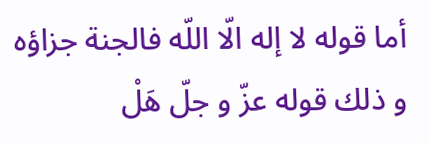أما قوله لا إله الّا اللّه فالجنة جزاؤه و ذلك قوله عزّ و جلّ هَلْ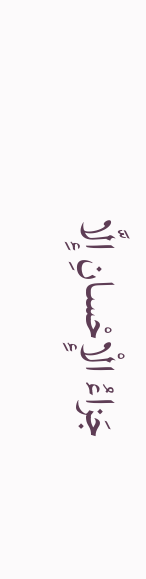جَزاءُ الْإِحْسانِ إِلَّا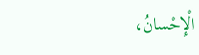الْإِحْسانُ،